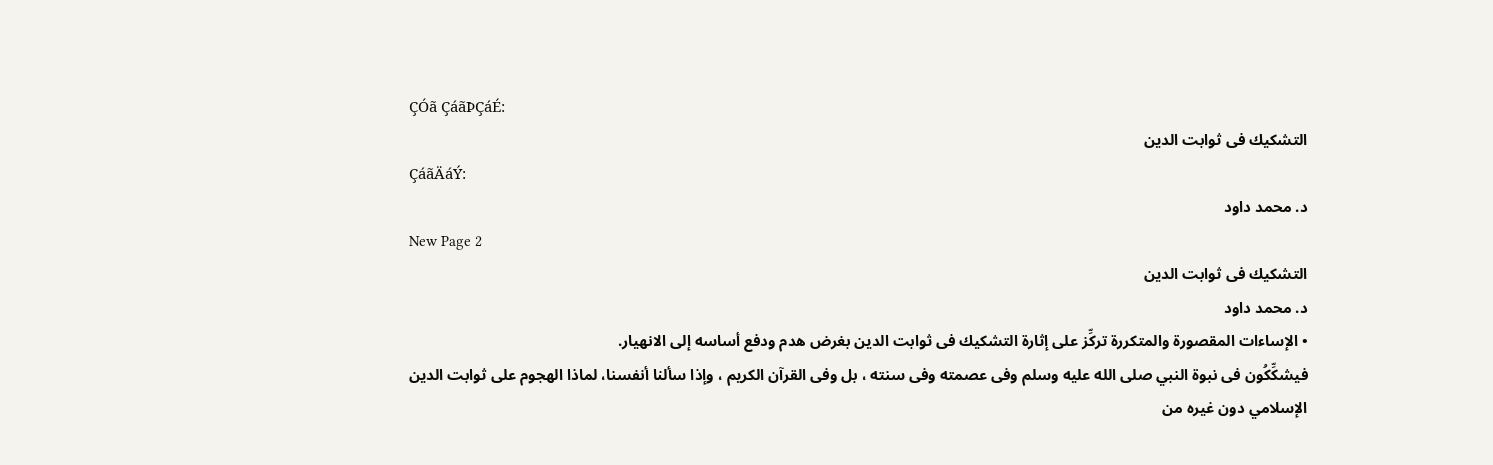ÇÓã ÇáãÞÇáÉ:
التشكيك فى ثوابت الدين
ÇáãÄáÝ:
د. محمد داود
New Page 2
التشكيك فى ثوابت الدين
د. محمد داود
• الإساءات المقصورة والمتكررة تركِّز على إثارة التشكيك فى ثوابت الدين بغرض هدم ودفع أساسه إلى الانهيار.
فيشكِّكُون فى نبوة النبي صلى الله عليه وسلم وفى عصمته وفى سنته ، بل وفى القرآن الكريم ، وإذا سألنا أنفسنا، لماذا الهجوم على ثوابت الدين الإسلامي دون غيره من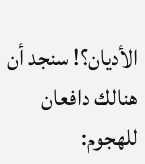الأديان؟! سنجد أن هنالك دافعان للهجوم: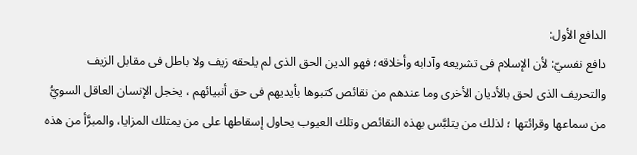الدافع الأول:
دافع نفسيّ: لأن الإسلام فى تشريعه وآدابه وأخلاقه؛ فهو الدين الحق الذى لم يلحقه زيف ولا باطل فى مقابل الزيف والتحريف الذى لحق بالأديان الأخرى وما عندهم من نقائص كتبوها بأيديهم فى حق أنبيائهم ، يخجل الإنسان العاقل السويُّ من سماعها وقرائتها ؛ لذلك من يتلبَّس بهذه النقائص وتلك العيوب يحاول إسقاطها على من يمتلك المزايا، والمبرَّأ من هذه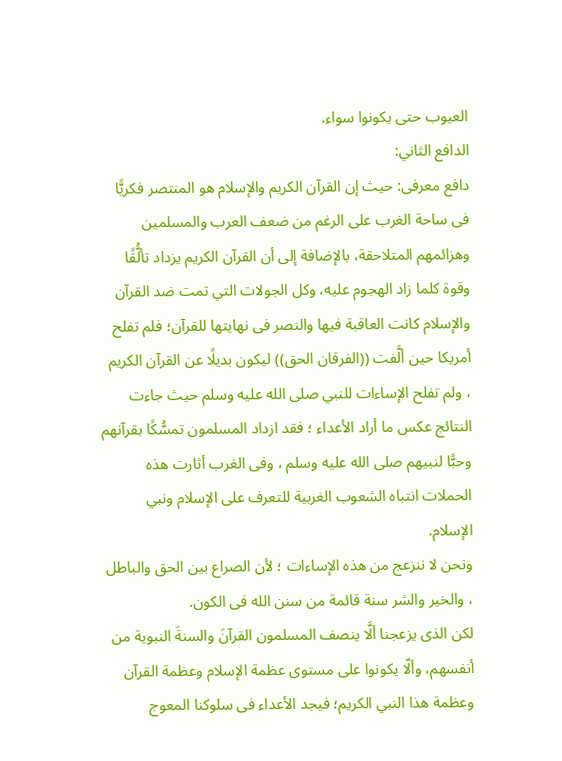العيوب حتى يكونوا سواء.
الدافع الثاني:
دافع معرفى: حيث إن القرآن الكريم والإسلام هو المنتصر فكريًّا فى ساحة الغرب على الرغم من ضعف العرب والمسلمين وهزائمهم المتلاحقة، بالإضافة إلى أن القرآن الكريم يزداد تألُّقًا وقوة كلما زاد الهجوم عليه، وكل الجولات التي تمت ضد القرآن والإسلام كانت العاقبة فيها والنصر فى نهايتها للقرآن؛ فلم تفلح أمريكا حين ألَّفت ((الفرقان الحق)) ليكون بديلًا عن القرآن الكريم ، ولم تفلح الإساءات للنبي صلى الله عليه وسلم حيث جاءت النتائج عكس ما أراد الأعداء ؛ فقد ازداد المسلمون تمسُّكًا بقرآنهم وحبًّا لنبيهم صلى الله عليه وسلم ، وفى الغرب أثارت هذه الحملات انتباه الشعوب الغربية للتعرف على الإسلام ونبي الإسلام.
ونحن لا ننزعج من هذه الإساءات ؛ لأن الصراع بين الحق والباطل ، والخير والشر سنة قائمة من سنن الله فى الكون.
لكن الذى يزعجنا ألَّا ينصف المسلمون القرآنَ والسنةَ النبوية من أنفسهم، وألّا يكونوا على مستوى عظمة الإسلام وعظمة القرآن وعظمة هذا النبي الكريم؛ فيجد الأعداء فى سلوكنا المعوج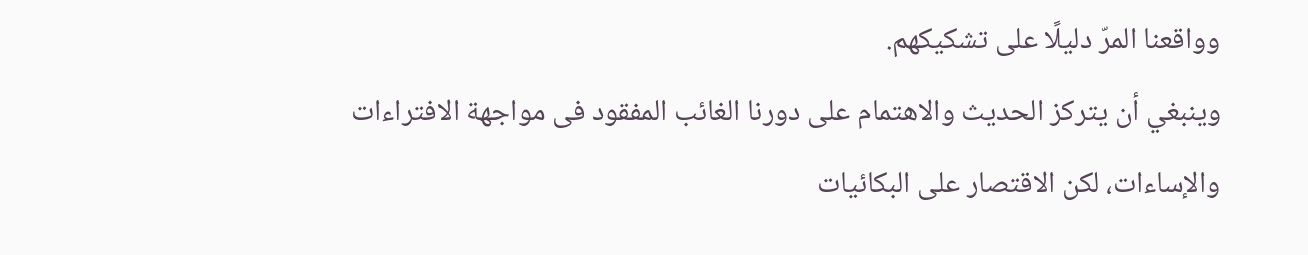وواقعنا المرّ دليلًا على تشكيكهم.
وينبغي أن يتركز الحديث والاهتمام على دورنا الغائب المفقود فى مواجهة الافتراءات والإساءات، لكن الاقتصار على البكائيات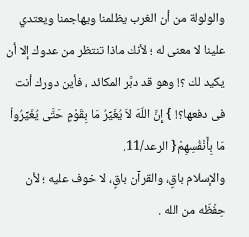والولولة من أن الغرب يظلمنا ويهاجمنا ويعتدي علينا لا معنى له ؛ لأنك ماذا تنتظر من عدوك إلا أن يكيد لك ؟! وهو قد دبَّر المكائد ، فأين دورك أنت فى دفعها؟! } إِنَّ اللّهَ لاَ يُغَيِّرُ مَا بِقَوْمٍ حَتَّى يُغَيِّرُواْ مَا بِأَنْفُسِهِمْ{ الرعد/11.
والإسلام باقٍ، والقرآن باقٍ، لا خوف عليه ؛ لأن حِفْظَه من الله .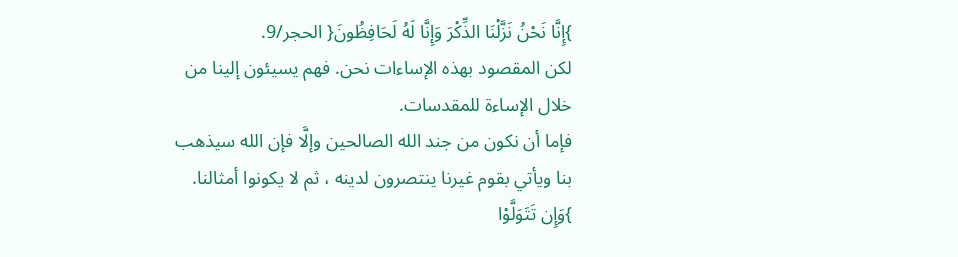}إِنَّا نَحْنُ نَزَّلْنَا الذِّكْرَ وَإِنَّا لَهُ لَحَافِظُونَ{ الحجر/9.
لكن المقصود بهذه الإساءات نحن. فهم يسيئون إلينا من خلال الإساءة للمقدسات.
فإما أن نكون من جند الله الصالحين وإلَّا فإن الله سيذهب بنا ويأتي بقوم غيرنا ينتصرون لدينه ، ثم لا يكونوا أمثالنا. }وَإِن تَتَوَلَّوْا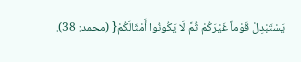يَسْتَبْدِلْ قَوْماً غَيْرَكُمْ ثُمَّ لَا يَكُونُوا أَمْثَالَكُمْ{ (محمد: 38).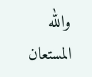والله المستعان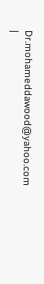Dr.mohameddawood@yahoo.com
|